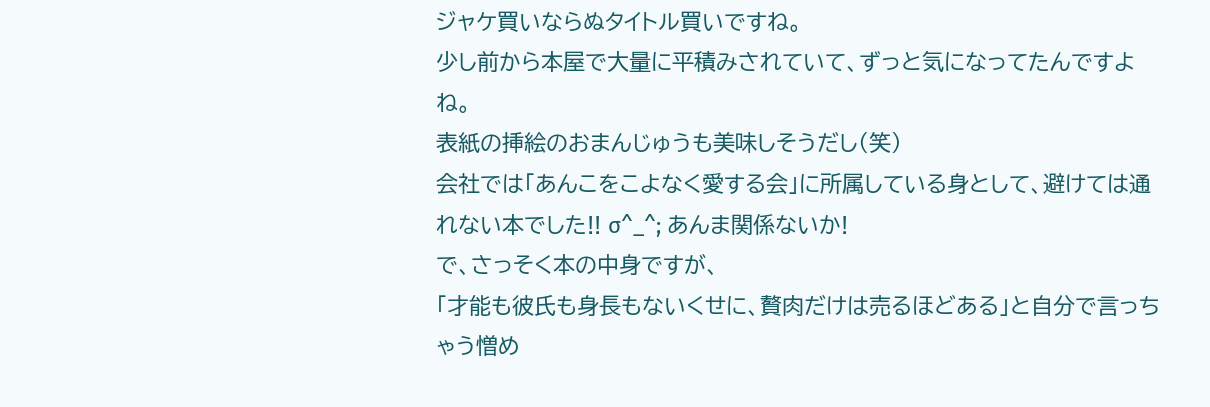ジャケ買いならぬタイトル買いですね。
少し前から本屋で大量に平積みされていて、ずっと気になってたんですよね。
表紙の挿絵のおまんじゅうも美味しそうだし(笑)
会社では「あんこをこよなく愛する会」に所属している身として、避けては通れない本でした!! σ^_^; あんま関係ないか!
で、さっそく本の中身ですが、
「才能も彼氏も身長もないくせに、贅肉だけは売るほどある」と自分で言っちゃう憎め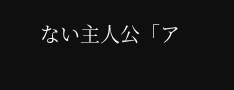ない主人公「ア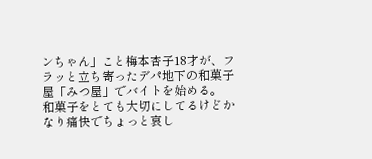ンちゃん」こと梅本杏子18才が、フラッと立ち寄ったデパ地下の和菓子屋「みつ屋」でバイトを始める。
和菓子をとても大切にしてるけどかなり痛快でちょっと哀し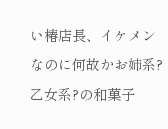い椿店長、イケメンなのに何故かお姉系?乙女系?の和菓子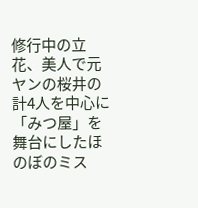修行中の立花、美人で元ヤンの桜井の計4人を中心に「みつ屋」を舞台にしたほのぼのミス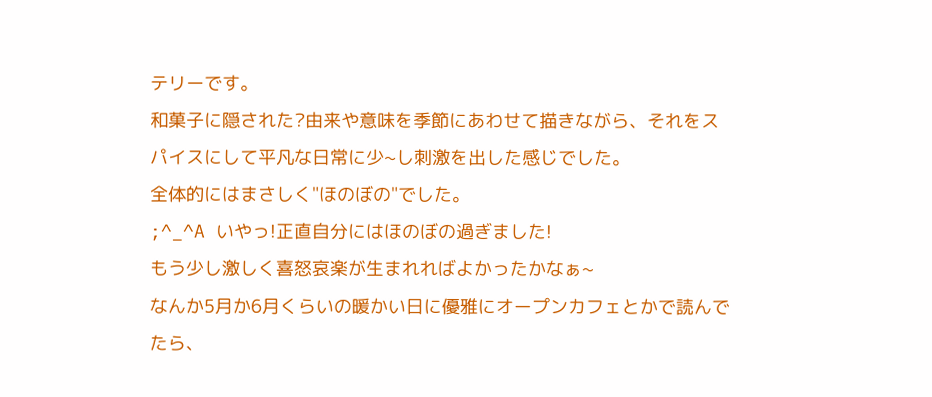テリーです。
和菓子に隠された?由来や意味を季節にあわせて描きながら、それをスパイスにして平凡な日常に少~し刺激を出した感じでした。
全体的にはまさしく"ほのぼの"でした。
;^_^A いやっ!正直自分にはほのぼの過ぎました!
もう少し激しく喜怒哀楽が生まれればよかったかなぁ~
なんか5月か6月くらいの暖かい日に優雅にオープンカフェとかで読んでたら、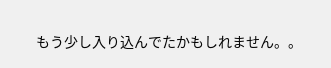もう少し入り込んでたかもしれません。。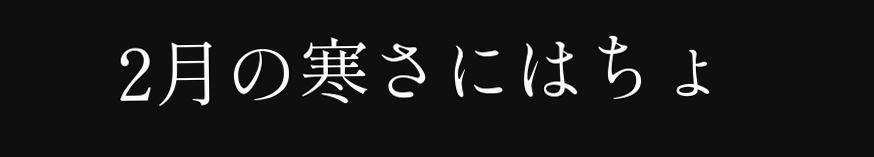2月の寒さにはちょ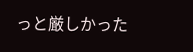っと厳しかった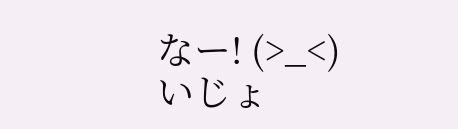なー! (>_<)
いじょ